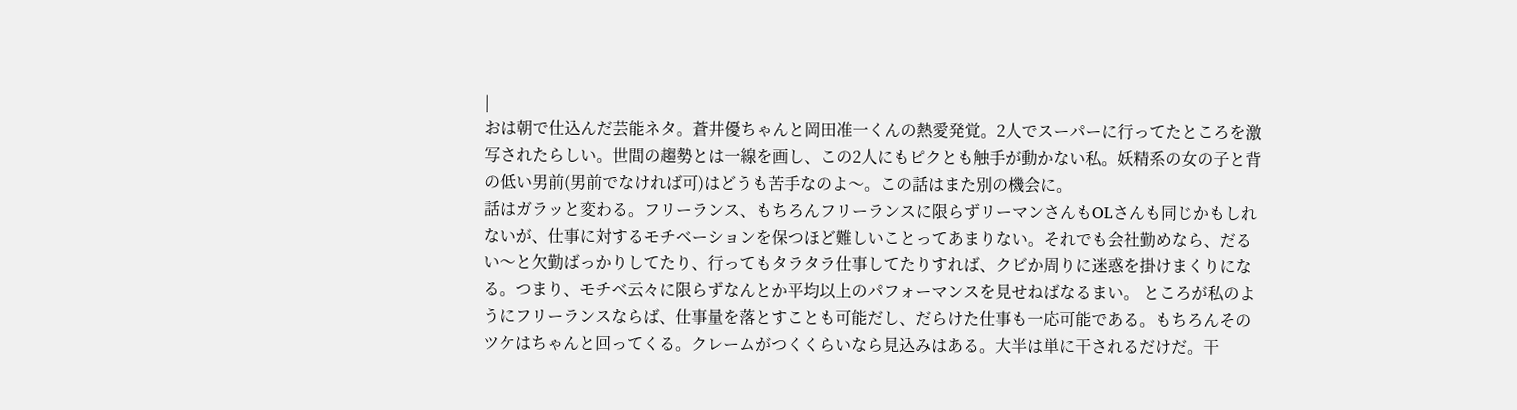|
おは朝で仕込んだ芸能ネタ。蒼井優ちゃんと岡田准一くんの熱愛発覚。2人でスーパーに行ってたところを激写されたらしい。世間の趨勢とは一線を画し、この2人にもピクとも触手が動かない私。妖精系の女の子と背の低い男前(男前でなければ可)はどうも苦手なのよ〜。この話はまた別の機会に。
話はガラッと変わる。フリーランス、もちろんフリーランスに限らずリーマンさんもOLさんも同じかもしれないが、仕事に対するモチベーションを保つほど難しいことってあまりない。それでも会社勤めなら、だるい〜と欠勤ばっかりしてたり、行ってもタラタラ仕事してたりすれば、クビか周りに迷惑を掛けまくりになる。つまり、モチベ云々に限らずなんとか平均以上のパフォーマンスを見せねばなるまい。 ところが私のようにフリーランスならば、仕事量を落とすことも可能だし、だらけた仕事も一応可能である。もちろんそのツケはちゃんと回ってくる。クレームがつくくらいなら見込みはある。大半は単に干されるだけだ。干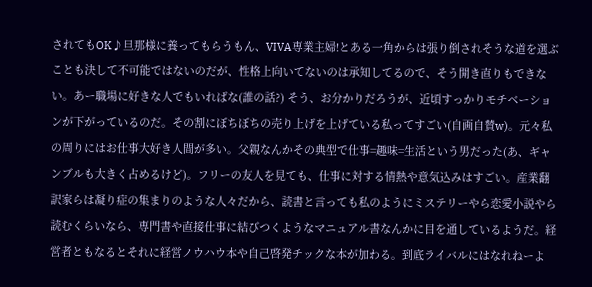されてもOK♪旦那様に養ってもらうもん、VIVA専業主婦!とある一角からは張り倒されそうな道を選ぶことも決して不可能ではないのだが、性格上向いてないのは承知してるので、そう開き直りもできない。あー職場に好きな人でもいればな(誰の話?) そう、お分かりだろうが、近頃すっかりモチベーションが下がっているのだ。その割にぼちぼちの売り上げを上げている私ってすごい(自画自賛w)。元々私の周りにはお仕事大好き人間が多い。父親なんかその典型で仕事=趣味=生活という男だった(あ、ギャンブルも大きく占めるけど)。フリーの友人を見ても、仕事に対する情熱や意気込みはすごい。産業翻訳家らは凝り症の集まりのような人々だから、読書と言っても私のようにミステリーやら恋愛小説やら読むくらいなら、専門書や直接仕事に結びつくようなマニュアル書なんかに目を通しているようだ。経営者ともなるとそれに経営ノウハウ本や自己啓発チックな本が加わる。到底ライバルにはなれねーよ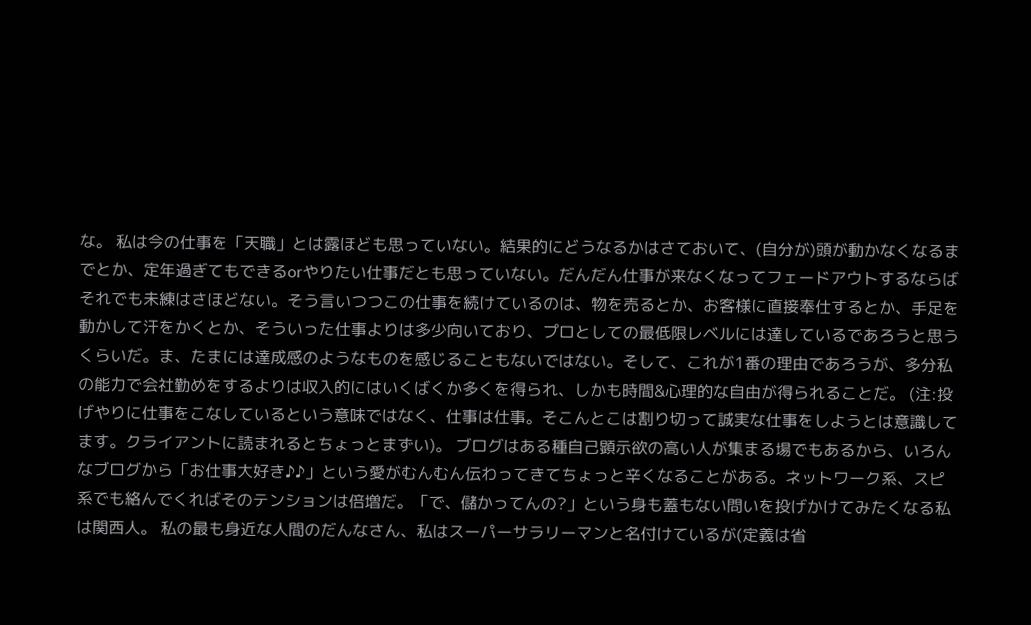な。 私は今の仕事を「天職」とは露ほども思っていない。結果的にどうなるかはさておいて、(自分が)頭が動かなくなるまでとか、定年過ぎてもできるorやりたい仕事だとも思っていない。だんだん仕事が来なくなってフェードアウトするならばそれでも未練はさほどない。そう言いつつこの仕事を続けているのは、物を売るとか、お客様に直接奉仕するとか、手足を動かして汗をかくとか、そういった仕事よりは多少向いており、プロとしての最低限レベルには達しているであろうと思うくらいだ。ま、たまには達成感のようなものを感じることもないではない。そして、これが1番の理由であろうが、多分私の能力で会社勤めをするよりは収入的にはいくばくか多くを得られ、しかも時間&心理的な自由が得られることだ。 (注:投げやりに仕事をこなしているという意味ではなく、仕事は仕事。そこんとこは割り切って誠実な仕事をしようとは意識してます。クライアントに読まれるとちょっとまずい)。 ブログはある種自己顕示欲の高い人が集まる場でもあるから、いろんなブログから「お仕事大好き♪♪」という愛がむんむん伝わってきてちょっと辛くなることがある。ネットワーク系、スピ系でも絡んでくればそのテンションは倍増だ。「で、儲かってんの?」という身も蓋もない問いを投げかけてみたくなる私は関西人。 私の最も身近な人間のだんなさん、私はスーパーサラリーマンと名付けているが(定義は省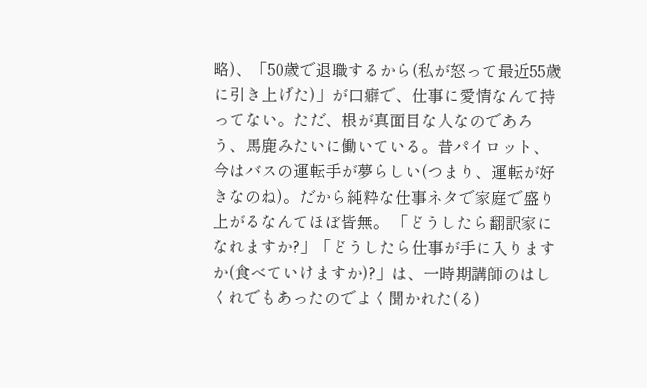略)、「50歳で退職するから(私が怒って最近55歳に引き上げた)」が口癖で、仕事に愛情なんて持ってない。ただ、根が真面目な人なのであろう、馬鹿みたいに働いている。昔パイロット、今はバスの運転手が夢らしい(つまり、運転が好きなのね)。だから純粋な仕事ネタで家庭で盛り上がるなんてほぼ皆無。 「どうしたら翻訳家になれますか?」「どうしたら仕事が手に入りますか(食べていけますか)?」は、一時期講師のはしくれでもあったのでよく聞かれた(る)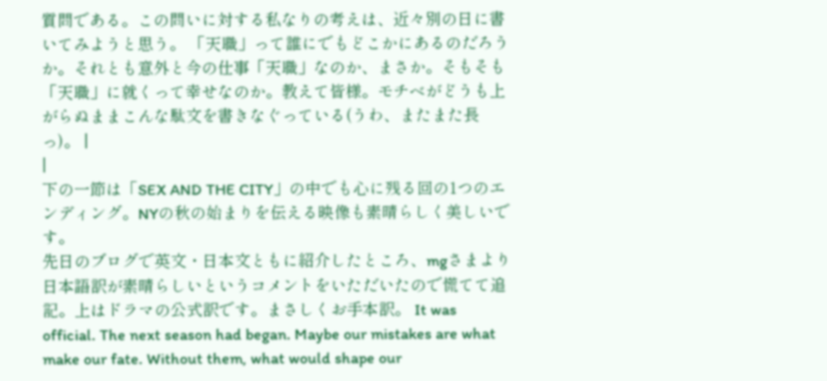質問である。この問いに対する私なりの考えは、近々別の日に書いてみようと思う。 「天職」って誰にでもどこかにあるのだろうか。それとも意外と今の仕事「天職」なのか、まさか。そもそも「天職」に就くって幸せなのか。教えて皆様。モチベがどうも上がらぬままこんな駄文を書きなぐっている(うわ、またまた長っ)。 |
|
下の一節は「SEX AND THE CITY」の中でも心に残る回の1つのエンディング。NYの秋の始まりを伝える映像も素晴らしく美しいです。
先日のブログで英文・日本文ともに紹介したところ、mgさまより日本語訳が素晴らしいというコメントをいただいたので慌てて追記。上はドラマの公式訳です。まさしくお手本訳。 It was official. The next season had began. Maybe our mistakes are what make our fate. Without them, what would shape our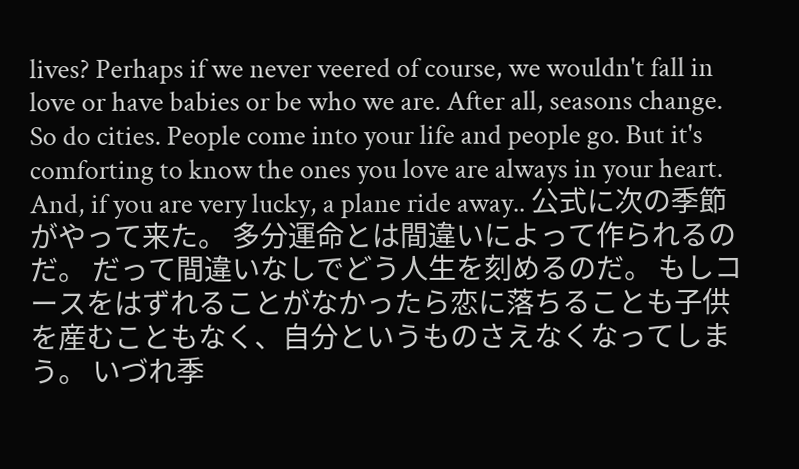lives? Perhaps if we never veered of course, we wouldn't fall in love or have babies or be who we are. After all, seasons change. So do cities. People come into your life and people go. But it's comforting to know the ones you love are always in your heart. And, if you are very lucky, a plane ride away.. 公式に次の季節がやって来た。 多分運命とは間違いによって作られるのだ。 だって間違いなしでどう人生を刻めるのだ。 もしコースをはずれることがなかったら恋に落ちることも子供を産むこともなく、自分というものさえなくなってしまう。 いづれ季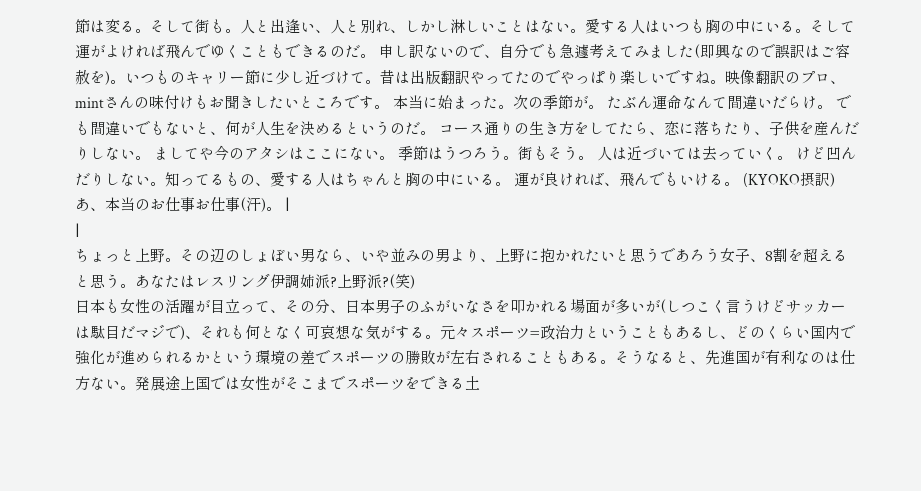節は変る。そして街も。人と出逢い、人と別れ、しかし淋しいことはない。愛する人はいつも胸の中にいる。そして運がよければ飛んでゆくこともできるのだ。 申し訳ないので、自分でも急遽考えてみました(即興なので誤訳はご容赦を)。いつものキャリー節に少し近づけて。昔は出版翻訳やってたのでやっぱり楽しいですね。映像翻訳のプロ、mintさんの味付けもお聞きしたいところです。 本当に始まった。次の季節が。 たぶん運命なんて間違いだらけ。 でも間違いでもないと、何が人生を決めるというのだ。 コース通りの生き方をしてたら、恋に落ちたり、子供を産んだりしない。 ましてや今のアタシはここにない。 季節はうつろう。街もそう。 人は近づいては去っていく。 けど凹んだりしない。知ってるもの、愛する人はちゃんと胸の中にいる。 運が良ければ、飛んでもいける。 (KYOKO摂訳) あ、本当のお仕事お仕事(汗)。 |
|
ちょっと上野。その辺のしょぼい男なら、いや並みの男より、上野に抱かれたいと思うであろう女子、8割を超えると思う。あなたはレスリング伊調姉派?上野派?(笑)
日本も女性の活躍が目立って、その分、日本男子のふがいなさを叩かれる場面が多いが(しつこく言うけどサッカーは駄目だマジで)、それも何となく可哀想な気がする。元々スポーツ=政治力ということもあるし、どのくらい国内で強化が進められるかという環境の差でスポーツの勝敗が左右されることもある。そうなると、先進国が有利なのは仕方ない。発展途上国では女性がそこまでスポーツをできる土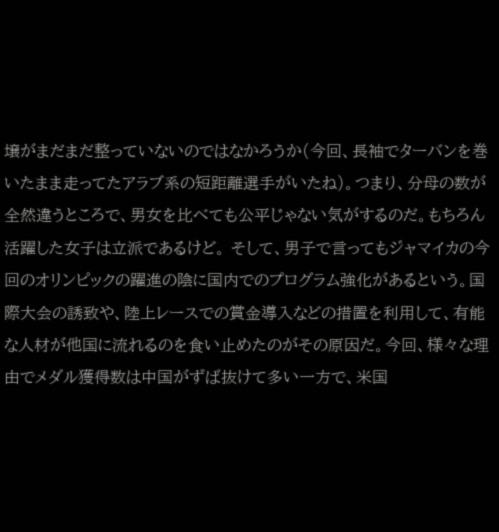壌がまだまだ整っていないのではなかろうか(今回、長袖でターバンを巻いたまま走ってたアラブ系の短距離選手がいたね)。つまり、分母の数が全然違うところで、男女を比べても公平じゃない気がするのだ。もちろん活躍した女子は立派であるけど。 そして、男子で言ってもジャマイカの今回のオリンピックの躍進の陰に国内でのプログラム強化があるという。国際大会の誘致や、陸上レースでの賞金導入などの措置を利用して、有能な人材が他国に流れるのを食い止めたのがその原因だ。今回、様々な理由でメダル獲得数は中国がずば抜けて多い一方で、米国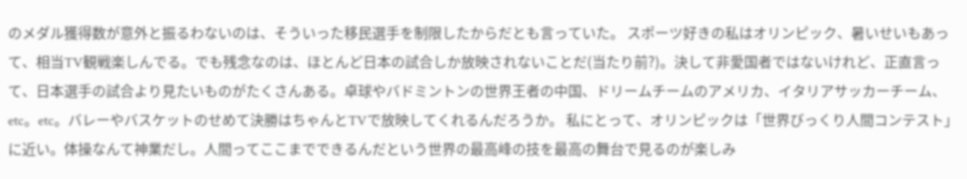のメダル獲得数が意外と振るわないのは、そういった移民選手を制限したからだとも言っていた。 スポーツ好きの私はオリンピック、暑いせいもあって、相当TV観戦楽しんでる。でも残念なのは、ほとんど日本の試合しか放映されないことだ(当たり前?)。決して非愛国者ではないけれど、正直言って、日本選手の試合より見たいものがたくさんある。卓球やバドミントンの世界王者の中国、ドリームチームのアメリカ、イタリアサッカーチーム、etc。etc。バレーやバスケットのせめて決勝はちゃんとTVで放映してくれるんだろうか。 私にとって、オリンピックは「世界びっくり人間コンテスト」に近い。体操なんて神業だし。人間ってここまでできるんだという世界の最高峰の技を最高の舞台で見るのが楽しみ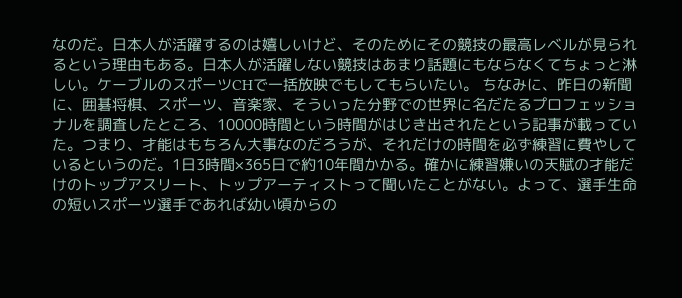なのだ。日本人が活躍するのは嬉しいけど、そのためにその競技の最高レベルが見られるという理由もある。日本人が活躍しない競技はあまり話題にもならなくてちょっと淋しい。ケーブルのスポーツCHで一括放映でもしてもらいたい。 ちなみに、昨日の新聞に、囲碁将棋、スポーツ、音楽家、そういった分野での世界に名だたるプロフェッショナルを調査したところ、10000時間という時間がはじき出されたという記事が載っていた。つまり、才能はもちろん大事なのだろうが、それだけの時間を必ず練習に費やしているというのだ。1日3時間×365日で約10年間かかる。確かに練習嫌いの天賦の才能だけのトップアスリート、トップアーティストって聞いたことがない。よって、選手生命の短いスポーツ選手であれば幼い頃からの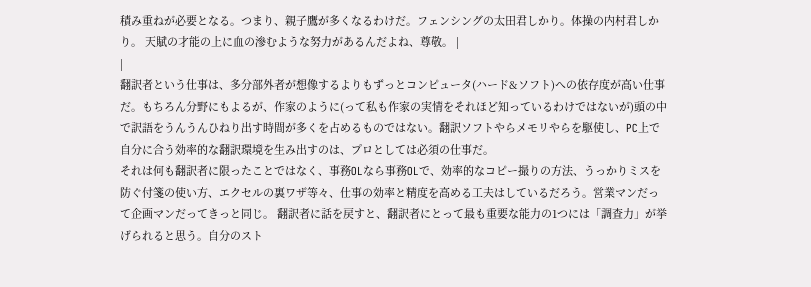積み重ねが必要となる。つまり、親子鷹が多くなるわけだ。フェンシングの太田君しかり。体操の内村君しかり。 天賦の才能の上に血の滲むような努力があるんだよね、尊敬。 |
|
翻訳者という仕事は、多分部外者が想像するよりもずっとコンピュータ(ハード&ソフト)への依存度が高い仕事だ。もちろん分野にもよるが、作家のように(って私も作家の実情をそれほど知っているわけではないが)頭の中で訳語をうんうんひねり出す時間が多くを占めるものではない。翻訳ソフトやらメモリやらを駆使し、PC上で自分に合う効率的な翻訳環境を生み出すのは、プロとしては必須の仕事だ。
それは何も翻訳者に限ったことではなく、事務OLなら事務OLで、効率的なコピー撮りの方法、うっかりミスを防ぐ付箋の使い方、エクセルの裏ワザ等々、仕事の効率と精度を高める工夫はしているだろう。営業マンだって企画マンだってきっと同じ。 翻訳者に話を戻すと、翻訳者にとって最も重要な能力の1つには「調査力」が挙げられると思う。自分のスト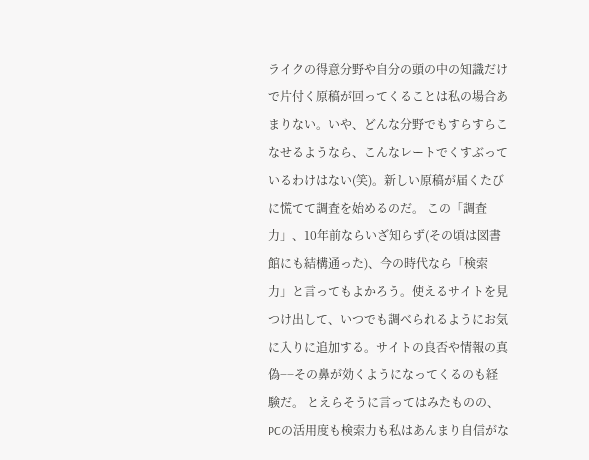ライクの得意分野や自分の頭の中の知識だけで片付く原稿が回ってくることは私の場合あまりない。いや、どんな分野でもすらすらこなせるようなら、こんなレートでくすぶっているわけはない(笑)。新しい原稿が届くたびに慌てて調査を始めるのだ。 この「調査力」、10年前ならいざ知らず(その頃は図書館にも結構通った)、今の時代なら「検索力」と言ってもよかろう。使えるサイトを見つけ出して、いつでも調べられるようにお気に入りに追加する。サイトの良否や情報の真偽−−その鼻が効くようになってくるのも経験だ。 とえらそうに言ってはみたものの、PCの活用度も検索力も私はあんまり自信がな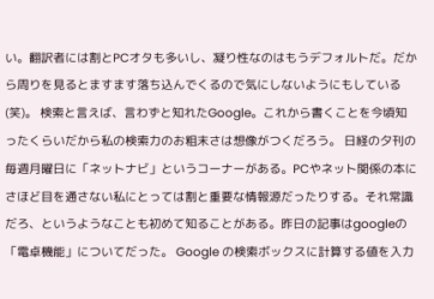い。翻訳者には割とPCオタも多いし、凝り性なのはもうデフォルトだ。だから周りを見るとますます落ち込んでくるので気にしないようにもしている(笑)。 検索と言えば、言わずと知れたGoogle。これから書くことを今頃知ったくらいだから私の検索力のお粗末さは想像がつくだろう。 日経の夕刊の毎週月曜日に「ネットナビ」というコーナーがある。PCやネット関係の本にさほど目を通さない私にとっては割と重要な情報源だったりする。それ常識だろ、というようなことも初めて知ることがある。昨日の記事はgoogleの「電卓機能」についてだった。 Google の検索ボックスに計算する値を入力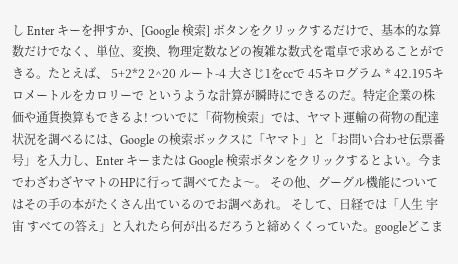し Enter キーを押すか、[Google 検索] ボタンをクリックするだけで、基本的な算数だけでなく、単位、変換、物理定数などの複雑な数式を電卓で求めることができる。たとえば、 5+2*2 2^20 ルート-4 大さじ1をccで 45キログラム * 42.195キロメートルをカロリーで というような計算が瞬時にできるのだ。特定企業の株価や通貨換算もできるよ! ついでに「荷物検索」では、ヤマト運輸の荷物の配達状況を調べるには、Google の検索ボックスに「ヤマト」と「お問い合わせ伝票番号」を入力し、Enter キーまたは Google 検索ボタンをクリックするとよい。今までわざわざヤマトのHPに行って調べてたよ〜。 その他、グーグル機能についてはその手の本がたくさん出ているのでお調べあれ。 そして、日経では「人生 宇宙 すべての答え」と入れたら何が出るだろうと締めくくっていた。googleどこま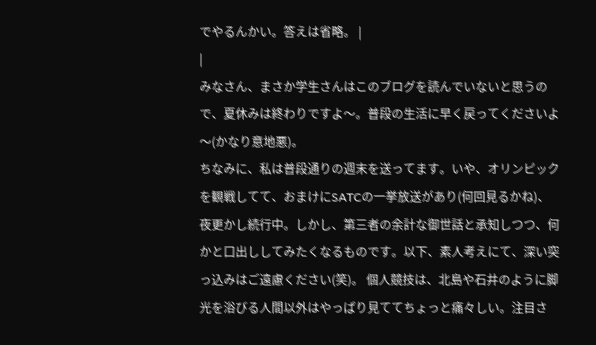でやるんかい。答えは省略。 |
|
みなさん、まさか学生さんはこのブログを読んでいないと思うので、夏休みは終わりですよ〜。普段の生活に早く戻ってくださいよ〜(かなり意地悪)。
ちなみに、私は普段通りの週末を送ってます。いや、オリンピックを観戦してて、おまけにSATCの一挙放送があり(何回見るかね)、夜更かし続行中。しかし、第三者の余計な御世話と承知しつつ、何かと口出ししてみたくなるものです。以下、素人考えにて、深い突っ込みはご遠慮ください(笑)。 個人競技は、北島や石井のように脚光を浴びる人間以外はやっぱり見ててちょっと痛々しい。注目さ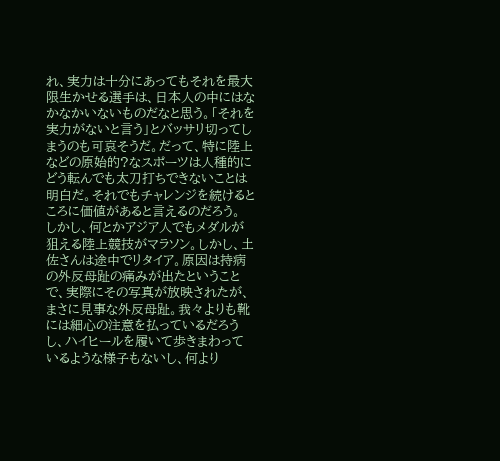れ、実力は十分にあってもそれを最大限生かせる選手は、日本人の中にはなかなかいないものだなと思う。「それを実力がないと言う」とバッサリ切ってしまうのも可哀そうだ。だって、特に陸上などの原始的?なスポーツは人種的にどう転んでも太刀打ちできないことは明白だ。それでもチャレンジを続けるところに価値があると言えるのだろう。 しかし、何とかアジア人でもメダルが狙える陸上競技がマラソン。しかし、土佐さんは途中でリタイア。原因は持病の外反母趾の痛みが出たということで、実際にその写真が放映されたが、まさに見事な外反母趾。我々よりも靴には細心の注意を払っているだろうし、ハイヒールを履いて歩きまわっているような様子もないし、何より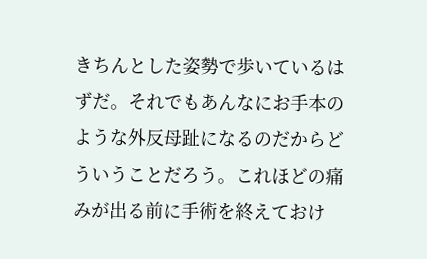きちんとした姿勢で歩いているはずだ。それでもあんなにお手本のような外反母趾になるのだからどういうことだろう。これほどの痛みが出る前に手術を終えておけ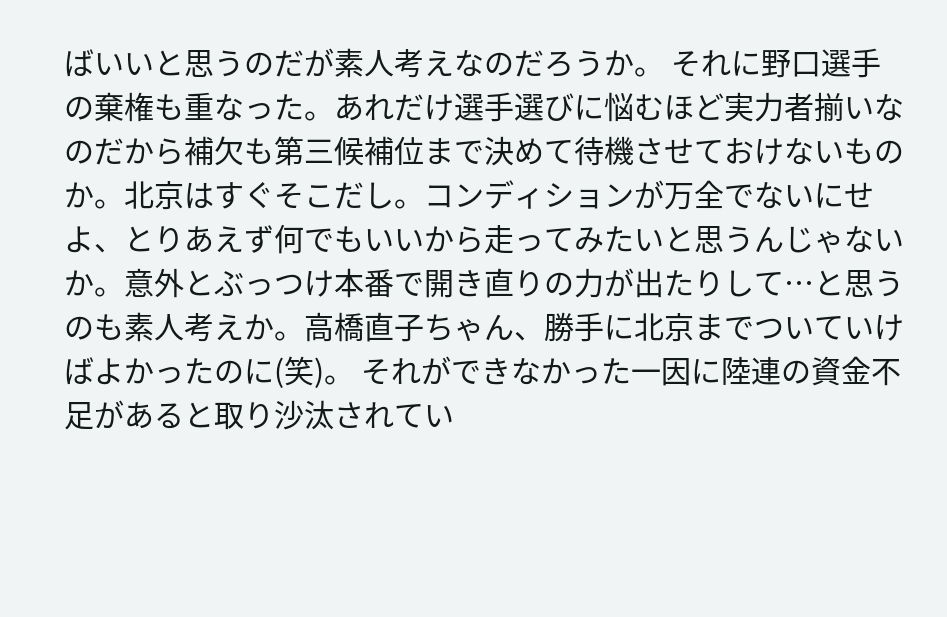ばいいと思うのだが素人考えなのだろうか。 それに野口選手の棄権も重なった。あれだけ選手選びに悩むほど実力者揃いなのだから補欠も第三候補位まで決めて待機させておけないものか。北京はすぐそこだし。コンディションが万全でないにせよ、とりあえず何でもいいから走ってみたいと思うんじゃないか。意外とぶっつけ本番で開き直りの力が出たりして…と思うのも素人考えか。高橋直子ちゃん、勝手に北京までついていけばよかったのに(笑)。 それができなかった一因に陸連の資金不足があると取り沙汰されてい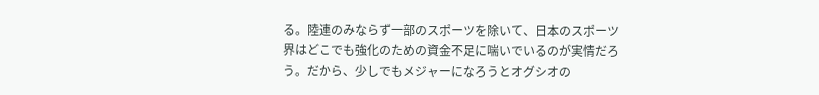る。陸連のみならず一部のスポーツを除いて、日本のスポーツ界はどこでも強化のための資金不足に喘いでいるのが実情だろう。だから、少しでもメジャーになろうとオグシオの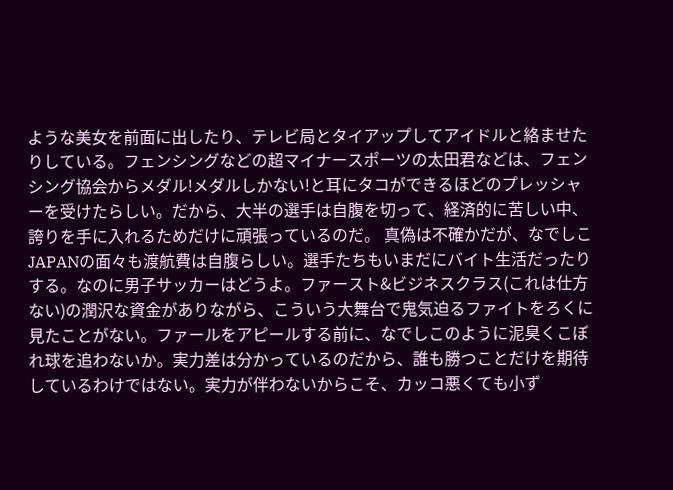ような美女を前面に出したり、テレビ局とタイアップしてアイドルと絡ませたりしている。フェンシングなどの超マイナースポーツの太田君などは、フェンシング協会からメダル!メダルしかない!と耳にタコができるほどのプレッシャーを受けたらしい。だから、大半の選手は自腹を切って、経済的に苦しい中、誇りを手に入れるためだけに頑張っているのだ。 真偽は不確かだが、なでしこJAPANの面々も渡航費は自腹らしい。選手たちもいまだにバイト生活だったりする。なのに男子サッカーはどうよ。ファースト&ビジネスクラス(これは仕方ない)の潤沢な資金がありながら、こういう大舞台で鬼気迫るファイトをろくに見たことがない。ファールをアピールする前に、なでしこのように泥臭くこぼれ球を追わないか。実力差は分かっているのだから、誰も勝つことだけを期待しているわけではない。実力が伴わないからこそ、カッコ悪くても小ず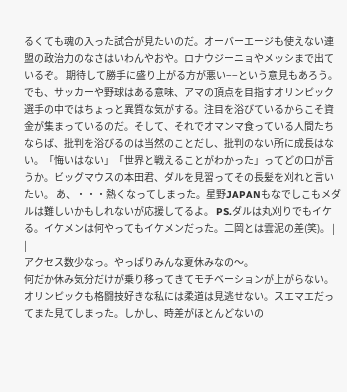るくても魂の入った試合が見たいのだ。オーバーエージも使えない連盟の政治力のなさはいわんやおや。ロナウジーニョやメッシまで出ているぞ。 期待して勝手に盛り上がる方が悪い−−という意見もあろう。でも、サッカーや野球はある意味、アマの頂点を目指すオリンピック選手の中ではちょっと異質な気がする。注目を浴びているからこそ資金が集まっているのだ。そして、それでオマンマ食っている人間たちならば、批判を浴びるのは当然のことだし、批判のない所に成長はない。「悔いはない」「世界と戦えることがわかった」ってどの口が言うか。ビッグマウスの本田君、ダルを見習ってその長髪を刈れと言いたい。 あ、・・・熱くなってしまった。星野JAPANもなでしこもメダルは難しいかもしれないが応援してるよ。 PS.ダルは丸刈りでもイケる。イケメンは何やってもイケメンだった。二岡とは雲泥の差(笑)。 |
|
アクセス数少なっ。やっぱりみんな夏休みなの〜。
何だか休み気分だけが乗り移ってきてモチベーションが上がらない。オリンピックも格闘技好きな私には柔道は見逃せない。スエマエだってまた見てしまった。しかし、時差がほとんどないの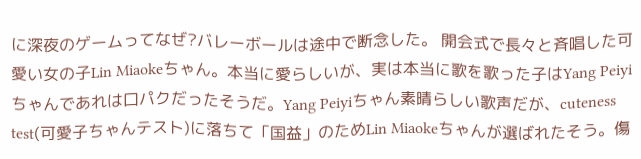に深夜のゲームってなぜ?バレーボールは途中で断念した。 開会式で長々と斉唱した可愛い女の子Lin Miaokeちゃん。本当に愛らしいが、実は本当に歌を歌った子はYang Peiyiちゃんであれは口パクだったそうだ。Yang Peiyiちゃん素晴らしい歌声だが、cuteness test(可愛子ちゃんテスト)に落ちて「国益」のためLin Miaokeちゃんが選ばれたそう。傷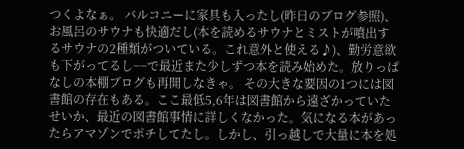つくよなぁ。 バルコニーに家具も入ったし(昨日のブログ参照)、お風呂のサウナも快適だし(本を読めるサウナとミストが噴出するサウナの2種類がついている。これ意外と使える♪)、勤労意欲も下がってるし−−で最近また少しずつ本を読み始めた。放りっぱなしの本棚ブログも再開しなきゃ。 その大きな要因の1つには図書館の存在もある。ここ最低5,6年は図書館から遠ざかっていたせいか、最近の図書館事情に詳しくなかった。気になる本があったらアマゾンでポチしてたし。しかし、引っ越しで大量に本を処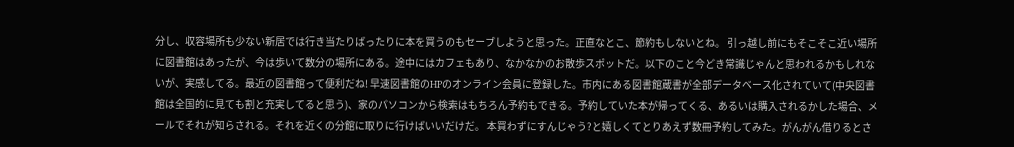分し、収容場所も少ない新居では行き当たりばったりに本を買うのもセーブしようと思った。正直なとこ、節約もしないとね。 引っ越し前にもそこそこ近い場所に図書館はあったが、今は歩いて数分の場所にある。途中にはカフェもあり、なかなかのお散歩スポットだ。以下のこと今どき常識じゃんと思われるかもしれないが、実感してる。最近の図書館って便利だね! 早速図書館のHPのオンライン会員に登録した。市内にある図書館蔵書が全部データベース化されていて(中央図書館は全国的に見ても割と充実してると思う)、家のパソコンから検索はもちろん予約もできる。予約していた本が帰ってくる、あるいは購入されるかした場合、メールでそれが知らされる。それを近くの分館に取りに行けばいいだけだ。 本買わずにすんじゃう?と嬉しくてとりあえず数冊予約してみた。がんがん借りるとさ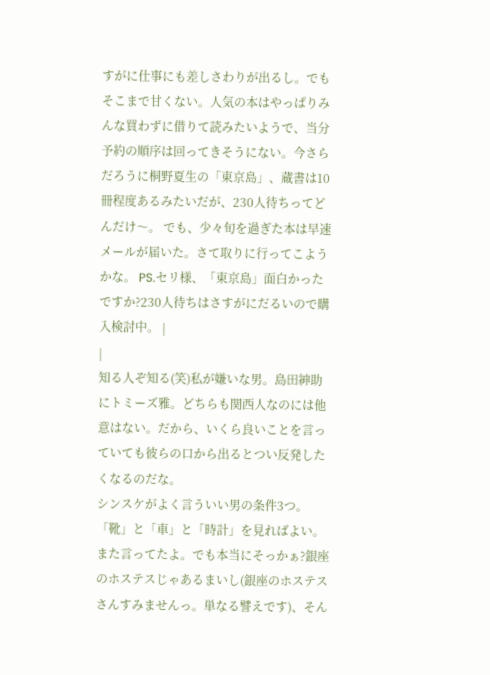すがに仕事にも差しさわりが出るし。でもそこまで甘くない。人気の本はやっぱりみんな買わずに借りて読みたいようで、当分予約の順序は回ってきそうにない。今さらだろうに桐野夏生の「東京島」、蔵書は10冊程度あるみたいだが、230人待ちってどんだけ〜。 でも、少々旬を過ぎた本は早速メールが届いた。さて取りに行ってこようかな。 PS.セリ様、「東京島」面白かったですか?230人待ちはさすがにだるいので購入検討中。 |
|
知る人ぞ知る(笑)私が嫌いな男。島田紳助にトミーズ雅。どちらも関西人なのには他意はない。だから、いくら良いことを言っていても彼らの口から出るとつい反発したくなるのだな。
シンスケがよく言ういい男の条件3つ。「靴」と「車」と「時計」を見ればよい。また言ってたよ。でも本当にそっかぁ?銀座のホステスじゃあるまいし(銀座のホステスさんすみませんっ。単なる譬えです)、そん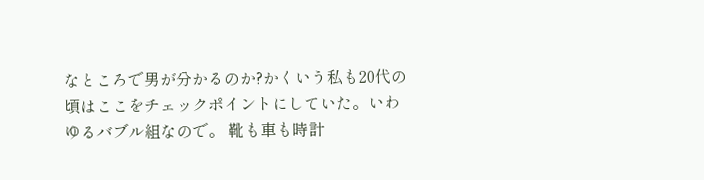なところで男が分かるのか?かくいう私も20代の頃はここをチェックポイントにしていた。いわゆるバブル組なので。 靴も車も時計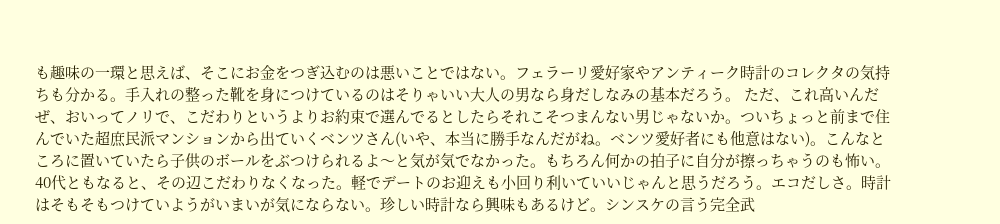も趣味の一環と思えば、そこにお金をつぎ込むのは悪いことではない。フェラーリ愛好家やアンティーク時計のコレクタの気持ちも分かる。手入れの整った靴を身につけているのはそりゃいい大人の男なら身だしなみの基本だろう。 ただ、これ高いんだぜ、おいってノリで、こだわりというよりお約束で選んでるとしたらそれこそつまんない男じゃないか。ついちょっと前まで住んでいた超庶民派マンションから出ていくベンツさん(いや、本当に勝手なんだがね。ベンツ愛好者にも他意はない)。こんなところに置いていたら子供のボールをぶつけられるよ〜と気が気でなかった。もちろん何かの拍子に自分が擦っちゃうのも怖い。 40代ともなると、その辺こだわりなくなった。軽でデートのお迎えも小回り利いていいじゃんと思うだろう。エコだしさ。時計はそもそもつけていようがいまいが気にならない。珍しい時計なら興味もあるけど。シンスケの言う完全武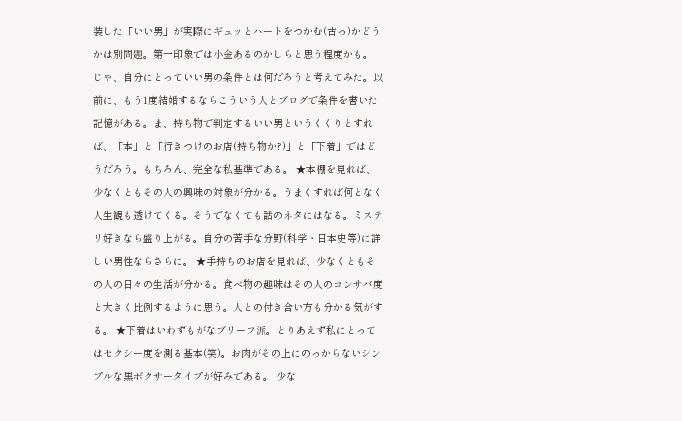装した「いい男」が実際にギュッとハートをつかむ(古っ)かどうかは別問題。第一印象では小金あるのかしらと思う程度かも。 じゃ、自分にとっていい男の条件とは何だろうと考えてみた。以前に、もう1度結婚するならこういう人とブログで条件を書いた記憶がある。ま、持ち物で判定するいい男というくくりとすれば、「本」と「行きつけのお店(持ち物か?)」と「下着」ではどうだろう。もちろん、完全な私基準である。 ★本棚を見れば、少なくともその人の興味の対象が分かる。うまくすれば何となく人生観も透けてくる。そうでなくても話のネタにはなる。ミステリ好きなら盛り上がる。自分の苦手な分野(科学・日本史等)に詳しい男性ならさらに。 ★手持ちのお店を見れば、少なくともその人の日々の生活が分かる。食べ物の趣味はその人のコンサバ度と大きく比例するように思う。人との付き合い方も分かる気がする。 ★下着はいわずもがなブリーフ派。とりあえず私にとってはセクシー度を測る基本(笑)。お肉がその上にのっからないシンプルな黒ボクサータイプが好みである。 少な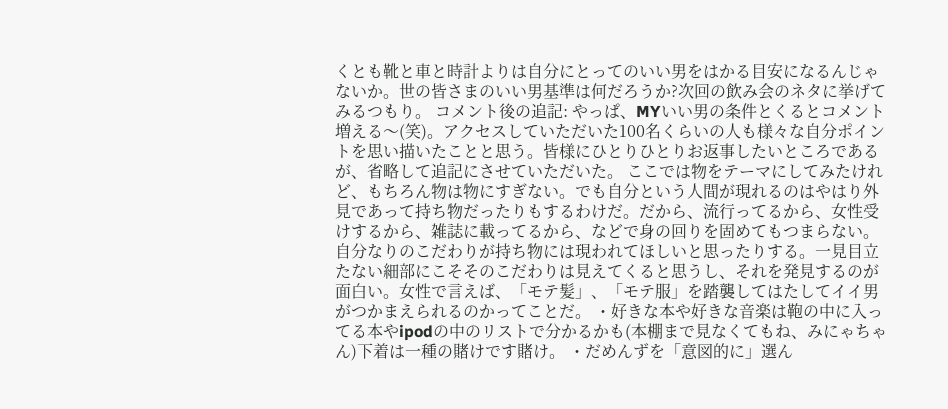くとも靴と車と時計よりは自分にとってのいい男をはかる目安になるんじゃないか。世の皆さまのいい男基準は何だろうか?次回の飲み会のネタに挙げてみるつもり。 コメント後の追記: やっぱ、MYいい男の条件とくるとコメント増える〜(笑)。アクセスしていただいた100名くらいの人も様々な自分ポイントを思い描いたことと思う。皆様にひとりひとりお返事したいところであるが、省略して追記にさせていただいた。 ここでは物をテーマにしてみたけれど、もちろん物は物にすぎない。でも自分という人間が現れるのはやはり外見であって持ち物だったりもするわけだ。だから、流行ってるから、女性受けするから、雑誌に載ってるから、などで身の回りを固めてもつまらない。自分なりのこだわりが持ち物には現われてほしいと思ったりする。一見目立たない細部にこそそのこだわりは見えてくると思うし、それを発見するのが面白い。女性で言えば、「モテ髪」、「モテ服」を踏襲してはたしてイイ男がつかまえられるのかってことだ。 ・好きな本や好きな音楽は鞄の中に入ってる本やipodの中のリストで分かるかも(本棚まで見なくてもね、みにゃちゃん)下着は一種の賭けです賭け。 ・だめんずを「意図的に」選ん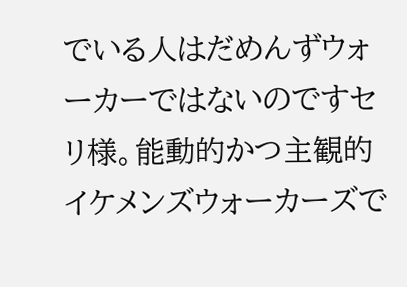でいる人はだめんずウォーカーではないのですセリ様。能動的かつ主観的イケメンズウォーカーズで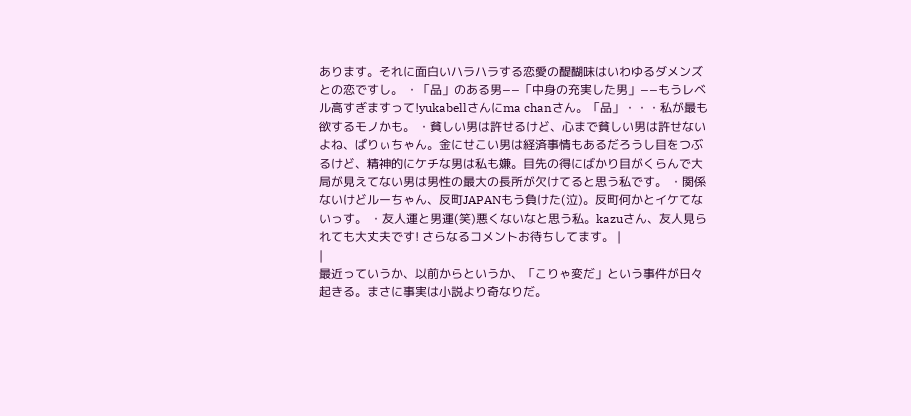あります。それに面白いハラハラする恋愛の醍醐味はいわゆるダメンズとの恋ですし。 ・「品」のある男−−「中身の充実した男」−−もうレベル高すぎますって!yukabellさんにma chanさん。「品」・・・私が最も欲するモノかも。 ・貧しい男は許せるけど、心まで貧しい男は許せないよね、ぱりぃちゃん。金にせこい男は経済事情もあるだろうし目をつぶるけど、精神的にケチな男は私も嫌。目先の得にばかり目がくらんで大局が見えてない男は男性の最大の長所が欠けてると思う私です。 ・関係ないけどルーちゃん、反町JAPANもう負けた(泣)。反町何かとイケてないっす。 ・友人運と男運(笑)悪くないなと思う私。kazuさん、友人見られても大丈夫です! さらなるコメントお待ちしてます。 |
|
最近っていうか、以前からというか、「こりゃ変だ」という事件が日々起きる。まさに事実は小説より奇なりだ。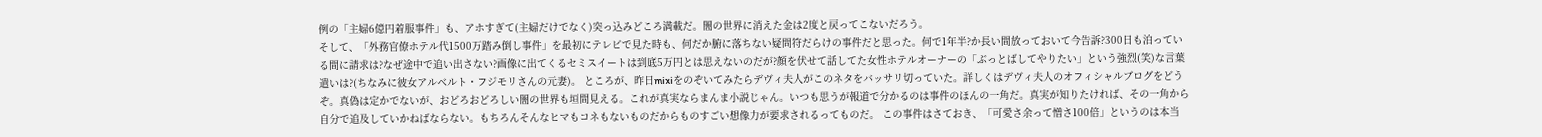例の「主婦6億円着服事件」も、アホすぎて(主婦だけでなく)突っ込みどころ満載だ。闇の世界に消えた金は2度と戻ってこないだろう。
そして、「外務官僚ホテル代1500万踏み倒し事件」を最初にテレビで見た時も、何だか腑に落ちない疑問符だらけの事件だと思った。何で1年半?か長い間放っておいて今告訴?300日も泊っている間に請求は?なぜ途中で追い出さない?画像に出てくるセミスイートは到底5万円とは思えないのだが?顔を伏せて話してた女性ホテルオーナーの「ぶっとばしてやりたい」という強烈(笑)な言葉遣いは?(ちなみに彼女アルベルト・フジモリさんの元妻)。 ところが、昨日mixiをのぞいてみたらデヴィ夫人がこのネタをバッサリ切っていた。詳しくはデヴィ夫人のオフィシャルブログをどうぞ。真偽は定かでないが、おどろおどろしい闇の世界も垣間見える。これが真実ならまんま小説じゃん。いつも思うが報道で分かるのは事件のほんの一角だ。真実が知りたければ、その一角から自分で追及していかねばならない。もちろんそんなヒマもコネもないものだからものすごい想像力が要求されるってものだ。 この事件はさておき、「可愛さ余って憎さ100倍」というのは本当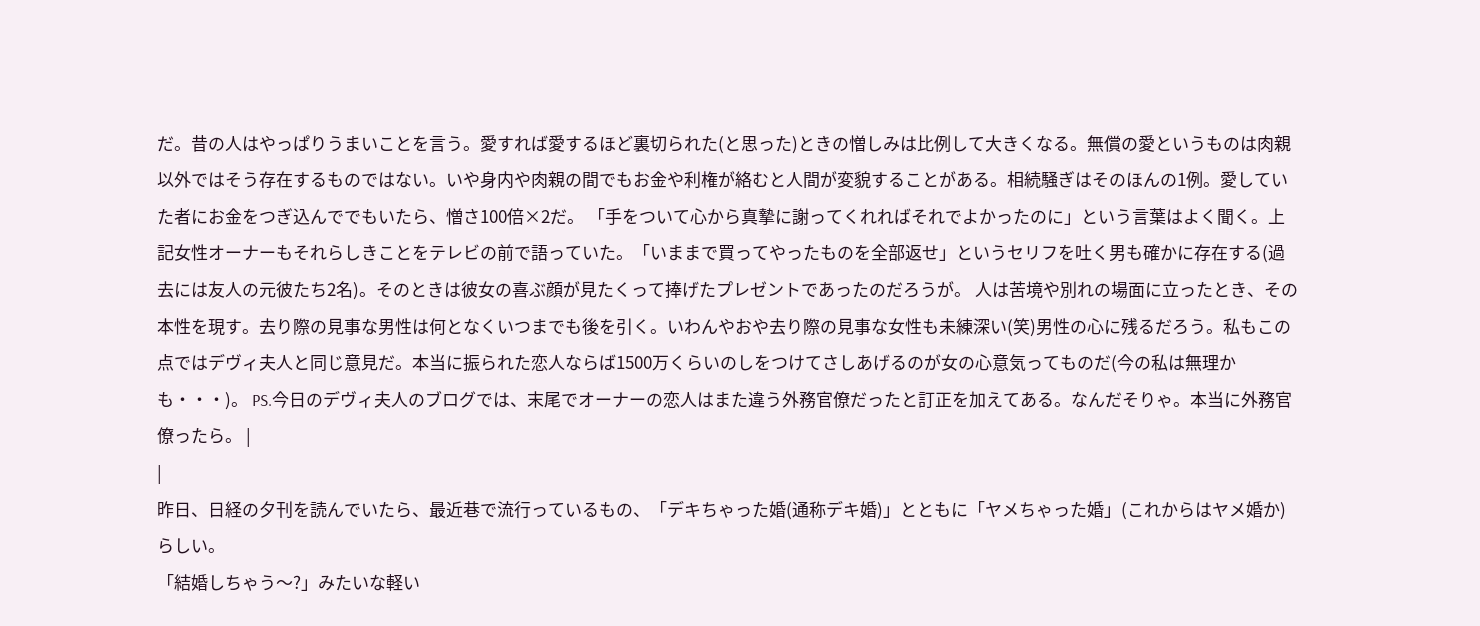だ。昔の人はやっぱりうまいことを言う。愛すれば愛するほど裏切られた(と思った)ときの憎しみは比例して大きくなる。無償の愛というものは肉親以外ではそう存在するものではない。いや身内や肉親の間でもお金や利権が絡むと人間が変貌することがある。相続騒ぎはそのほんの1例。愛していた者にお金をつぎ込んででもいたら、憎さ100倍×2だ。 「手をついて心から真摯に謝ってくれればそれでよかったのに」という言葉はよく聞く。上記女性オーナーもそれらしきことをテレビの前で語っていた。「いままで買ってやったものを全部返せ」というセリフを吐く男も確かに存在する(過去には友人の元彼たち2名)。そのときは彼女の喜ぶ顔が見たくって捧げたプレゼントであったのだろうが。 人は苦境や別れの場面に立ったとき、その本性を現す。去り際の見事な男性は何となくいつまでも後を引く。いわんやおや去り際の見事な女性も未練深い(笑)男性の心に残るだろう。私もこの点ではデヴィ夫人と同じ意見だ。本当に振られた恋人ならば1500万くらいのしをつけてさしあげるのが女の心意気ってものだ(今の私は無理かも・・・)。 PS.今日のデヴィ夫人のブログでは、末尾でオーナーの恋人はまた違う外務官僚だったと訂正を加えてある。なんだそりゃ。本当に外務官僚ったら。 |
|
昨日、日経の夕刊を読んでいたら、最近巷で流行っているもの、「デキちゃった婚(通称デキ婚)」とともに「ヤメちゃった婚」(これからはヤメ婚か)らしい。
「結婚しちゃう〜?」みたいな軽い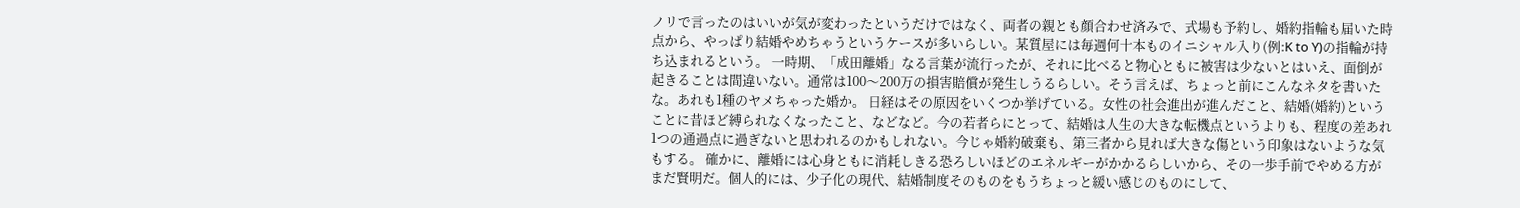ノリで言ったのはいいが気が変わったというだけではなく、両者の親とも顔合わせ済みで、式場も予約し、婚約指輪も届いた時点から、やっぱり結婚やめちゃうというケースが多いらしい。某質屋には毎週何十本ものイニシャル入り(例:K to Y)の指輪が持ち込まれるという。 一時期、「成田離婚」なる言葉が流行ったが、それに比べると物心ともに被害は少ないとはいえ、面倒が起きることは間違いない。通常は100〜200万の損害賠償が発生しうるらしい。そう言えば、ちょっと前にこんなネタを書いたな。あれも1種のヤメちゃった婚か。 日経はその原因をいくつか挙げている。女性の社会進出が進んだこと、結婚(婚約)ということに昔ほど縛られなくなったこと、などなど。今の若者らにとって、結婚は人生の大きな転機点というよりも、程度の差あれ1つの通過点に過ぎないと思われるのかもしれない。今じゃ婚約破棄も、第三者から見れば大きな傷という印象はないような気もする。 確かに、離婚には心身ともに消耗しきる恐ろしいほどのエネルギーがかかるらしいから、その一歩手前でやめる方がまだ賢明だ。個人的には、少子化の現代、結婚制度そのものをもうちょっと緩い感じのものにして、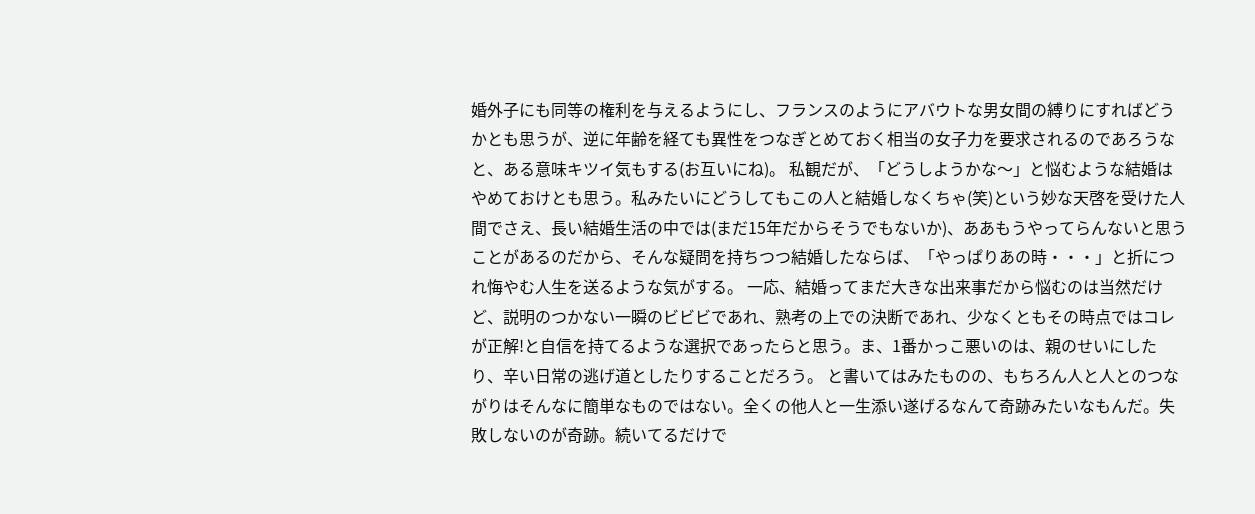婚外子にも同等の権利を与えるようにし、フランスのようにアバウトな男女間の縛りにすればどうかとも思うが、逆に年齢を経ても異性をつなぎとめておく相当の女子力を要求されるのであろうなと、ある意味キツイ気もする(お互いにね)。 私観だが、「どうしようかな〜」と悩むような結婚はやめておけとも思う。私みたいにどうしてもこの人と結婚しなくちゃ(笑)という妙な天啓を受けた人間でさえ、長い結婚生活の中では(まだ15年だからそうでもないか)、ああもうやってらんないと思うことがあるのだから、そんな疑問を持ちつつ結婚したならば、「やっぱりあの時・・・」と折につれ悔やむ人生を送るような気がする。 一応、結婚ってまだ大きな出来事だから悩むのは当然だけど、説明のつかない一瞬のビビビであれ、熟考の上での決断であれ、少なくともその時点ではコレが正解!と自信を持てるような選択であったらと思う。ま、1番かっこ悪いのは、親のせいにしたり、辛い日常の逃げ道としたりすることだろう。 と書いてはみたものの、もちろん人と人とのつながりはそんなに簡単なものではない。全くの他人と一生添い遂げるなんて奇跡みたいなもんだ。失敗しないのが奇跡。続いてるだけで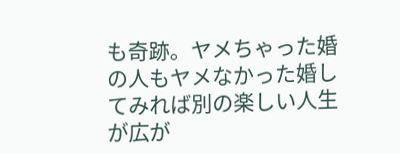も奇跡。ヤメちゃった婚の人もヤメなかった婚してみれば別の楽しい人生が広が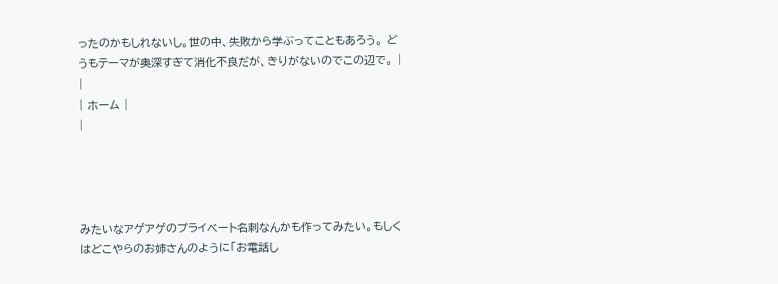ったのかもしれないし。世の中、失敗から学ぶってこともあろう。 どうもテーマが奥深すぎて消化不良だが、きりがないのでこの辺で。 |
|
| ホーム |
|




みたいなアゲアゲのプライベート名刺なんかも作ってみたい。もしくはどこやらのお姉さんのように「お電話し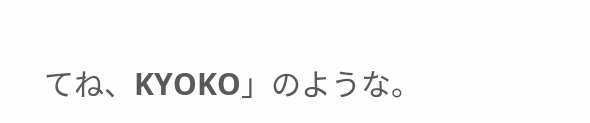てね、KYOKO」のような。